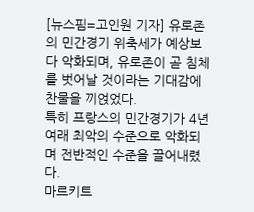[뉴스핌=고인원 기자] 유로존의 민간경기 위축세가 예상보다 악화되며, 유로존이 곧 침체를 벗어날 것이라는 기대감에 찬물을 끼얹었다.
특히 프랑스의 민간경기가 4년여래 최악의 수준으로 악화되며 전반적인 수준을 끌어내렸다.
마르키트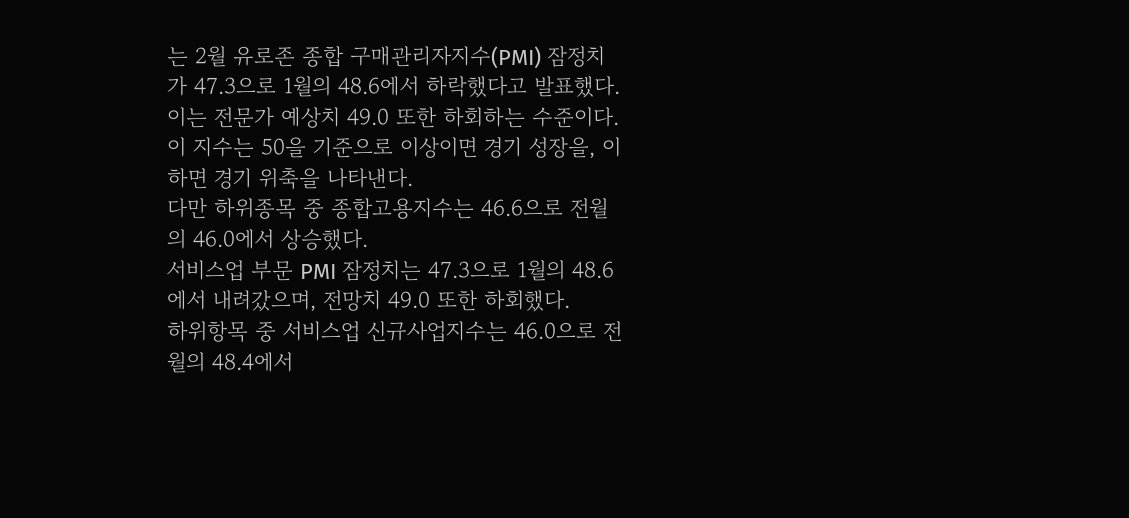는 2월 유로존 종합 구매관리자지수(PMI) 잠정치가 47.3으로 1월의 48.6에서 하락했다고 발표했다.
이는 전문가 예상치 49.0 또한 하회하는 수준이다.
이 지수는 50을 기준으로 이상이면 경기 성장을, 이하면 경기 위축을 나타낸다.
다만 하위종목 중 종합고용지수는 46.6으로 전월의 46.0에서 상승했다.
서비스업 부문 PMI 잠정치는 47.3으로 1월의 48.6에서 내려갔으며, 전망치 49.0 또한 하회했다.
하위항목 중 서비스업 신규사업지수는 46.0으로 전월의 48.4에서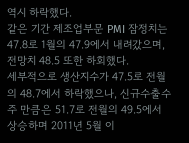역시 하락했다.
같은 기간 제조업부문 PMI 잠정치는 47.8로 1월의 47.9에서 내려갔으며, 전망치 48.5 또한 하회했다.
세부적으로 생산지수가 47.5로 전월의 48.7에서 하락했으나, 신규수출수주 만큼은 51.7로 전월의 49.5에서 상승하며 2011년 5월 이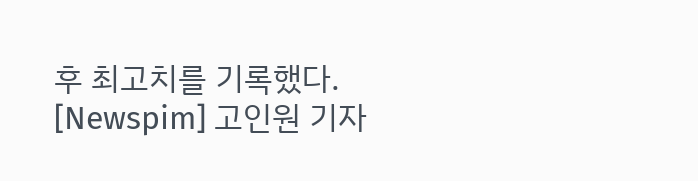후 최고치를 기록했다.
[Newspim] 고인원 기자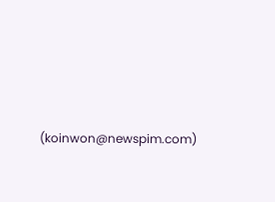(koinwon@newspim.com)